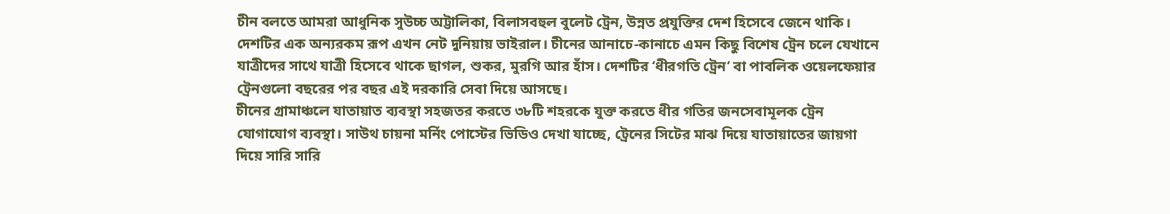চীন বলতে আমরা আধুনিক সুউচ্চ অট্টালিকা, বিলাসবহুল বুলেট ট্রেন, উন্নত প্রযুক্তির দেশ হিসেবে জেনে থাকি। দেশটির এক অন্যরকম রূপ এখন নেট দুনিয়ায় ভাইরাল। চীনের আনাচে-কানাচে এমন কিছু বিশেষ ট্রেন চলে যেখানে যাত্রীদের সাথে যাত্রী হিসেবে থাকে ছাগল, শুকর, মুরগি আর হাঁস। দেশটির ‘ধীরগতি ট্রেন’ বা পাবলিক ওয়েলফেয়ার ট্রেনগুলো বছরের পর বছর এই দরকারি সেবা দিয়ে আসছে।
চীনের গ্রামাঞ্চলে যাতায়াত ব্যবস্থা সহজতর করতে ৩৮টি শহরকে যুক্ত করতে ধীর গতির জনসেবামূলক ট্রেন যোগাযোগ ব্যবস্থা। সাউথ চায়না মর্নিং পোস্টের ভিডিও দেখা যাচ্ছে, ট্রেনের সিটের মাঝ দিয়ে যাতায়াতের জায়গা দিয়ে সারি সারি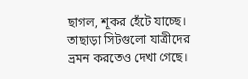ছাগল, শূকর হেঁটে যাচ্ছে। তাছাড়া সিটগুলো যাত্রীদের ভ্রমন করতেও দেখা গেছে।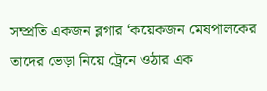সম্প্রতি একজন ব্লগার ‘কয়েকজন মেষপালকের তাদের ভেড়া নিয়ে ট্রেনে ওঠার এক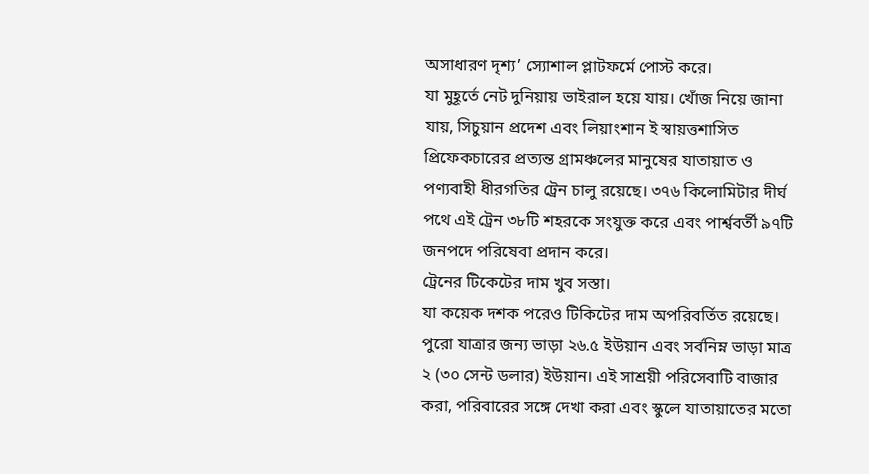অসাধারণ দৃশ্য’ স্যোশাল প্লাটফর্মে পোস্ট করে।
যা মুহূর্তে নেট দুনিয়ায় ভাইরাল হয়ে যায়। খোঁজ নিয়ে জানা যায়, সিচুয়ান প্রদেশ এবং লিয়াংশান ই স্বায়ত্তশাসিত প্রিফেকচারের প্রত্যন্ত গ্রামঞ্চলের মানুষের যাতায়াত ও পণ্যবাহী ধীরগতির ট্রেন চালু রয়েছে। ৩৭৬ কিলোমিটার দীর্ঘ পথে এই ট্রেন ৩৮টি শহরকে সংযুক্ত করে এবং পার্শ্ববর্তী ৯৭টি জনপদে পরিষেবা প্রদান করে।
ট্রেনের টিকেটের দাম খুব সস্তা।
যা কয়েক দশক পরেও টিকিটের দাম অপরিবর্তিত রয়েছে। পুরো যাত্রার জন্য ভাড়া ২৬.৫ ইউয়ান এবং সর্বনিম্ন ভাড়া মাত্র ২ (৩০ সেন্ট ডলার) ইউয়ান। এই সাশ্রয়ী পরিসেবাটি বাজার করা, পরিবারের সঙ্গে দেখা করা এবং স্কুলে যাতায়াতের মতো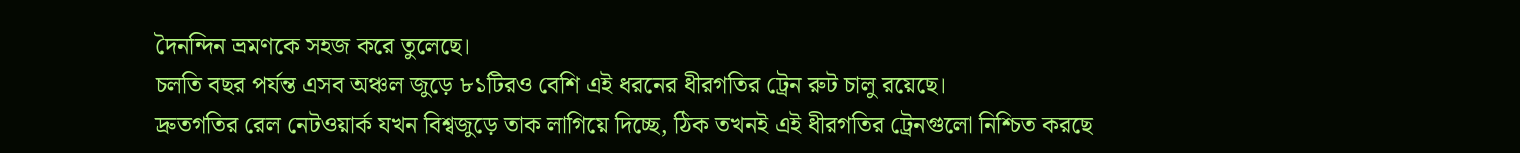দৈনন্দিন ভ্রমণকে সহজ করে তুলেছে।
চলতি বছর পর্যন্ত এসব অঞ্চল জুড়ে ৮১টিরও বেশি এই ধরনের ধীরগতির ট্রেন রুট চালু রয়েছে।
দ্রুতগতির রেল নেটওয়ার্ক যখন বিশ্বজুড়ে তাক লাগিয়ে দিচ্ছে, ঠিক তখনই এই ধীরগতির ট্রেনগুলো নিশ্চিত করছে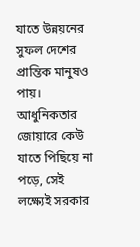যাতে উন্নয়নের সুফল দেশের প্রান্তিক মানুষও পায়।
আধুনিকতার জোয়ারে কেউ যাতে পিছিয়ে না পড়ে, সেই লক্ষ্যেই সরকার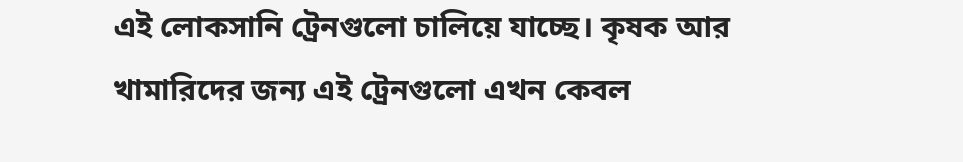এই লোকসানি ট্রেনগুলো চালিয়ে যাচ্ছে। কৃষক আর খামারিদের জন্য এই ট্রেনগুলো এখন কেবল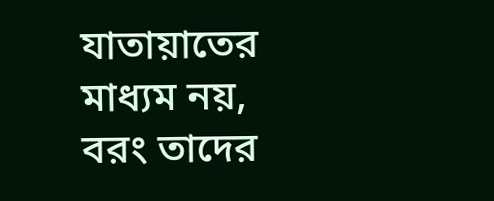যাতায়াতের মাধ্যম নয়, বরং তাদের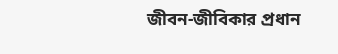জীবন-জীবিকার প্রধান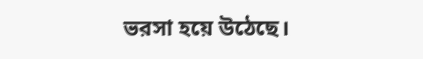ভরসা হয়ে উঠেছে।